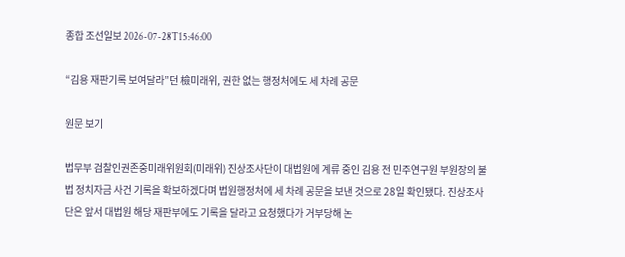종합 조선일보 2026-07-28T15:46:00

“김용 재판기록 보여달라”던 檢미래위, 권한 없는 행정처에도 세 차례 공문

원문 보기

법무부 검찰인권존중미래위원회(미래위) 진상조사단이 대법원에 계류 중인 김용 전 민주연구원 부원장의 불법 정치자금 사건 기록을 확보하겠다며 법원행정처에 세 차례 공문을 보낸 것으로 28일 확인됐다. 진상조사단은 앞서 대법원 해당 재판부에도 기록을 달라고 요청했다가 거부당해 논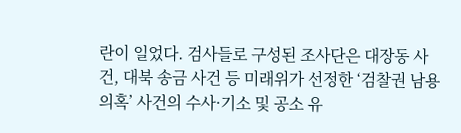란이 일었다. 검사들로 구성된 조사단은 대장동 사건, 대북 송금 사건 등 미래위가 선정한 ‘검찰권 남용 의혹’ 사건의 수사·기소 및 공소 유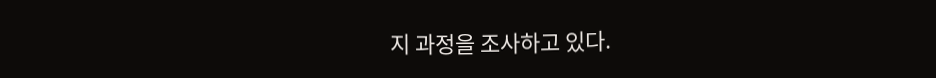지 과정을 조사하고 있다.